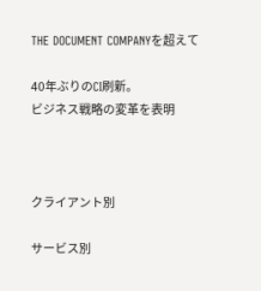THE DOCUMENT COMPANYを超えて

40年ぶりのCI刷新。
ビジネス戦略の変革を表明



クライアント別

サービス別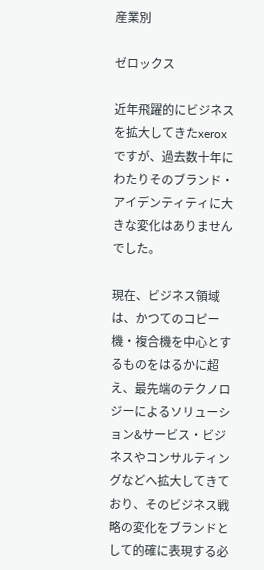産業別

ゼロックス

近年飛躍的にビジネスを拡大してきたxeroxですが、過去数十年にわたりそのブランド・アイデンティティに大きな変化はありませんでした。

現在、ビジネス領域は、かつてのコピー機・複合機を中心とするものをはるかに超え、最先端のテクノロジーによるソリューション&サービス・ビジネスやコンサルティングなどへ拡大してきており、そのビジネス戦略の変化をブランドとして的確に表現する必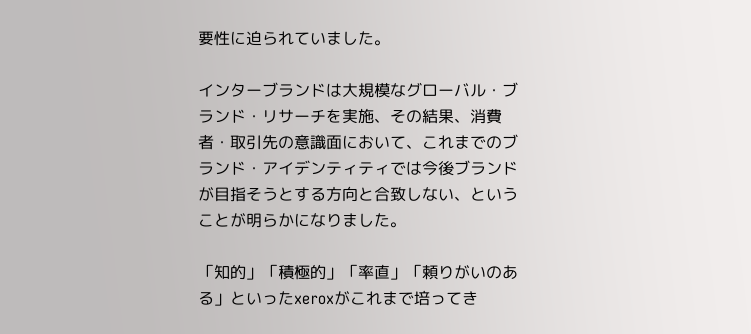要性に迫られていました。

インターブランドは大規模なグローバル・ブランド・リサーチを実施、その結果、消費者・取引先の意識面において、これまでのブランド・アイデンティティでは今後ブランドが目指そうとする方向と合致しない、ということが明らかになりました。

「知的」「積極的」「率直」「頼りがいのある」といったxeroxがこれまで培ってき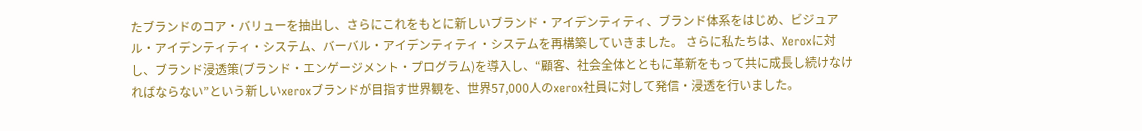たブランドのコア・バリューを抽出し、さらにこれをもとに新しいブランド・アイデンティティ、ブランド体系をはじめ、ビジュアル・アイデンティティ・システム、バーバル・アイデンティティ・システムを再構築していきました。 さらに私たちは、Xeroxに対し、ブランド浸透策(ブランド・エンゲージメント・プログラム)を導入し、“顧客、社会全体とともに革新をもって共に成長し続けなければならない”という新しいxeroxブランドが目指す世界観を、世界57,000人のxerox社員に対して発信・浸透を行いました。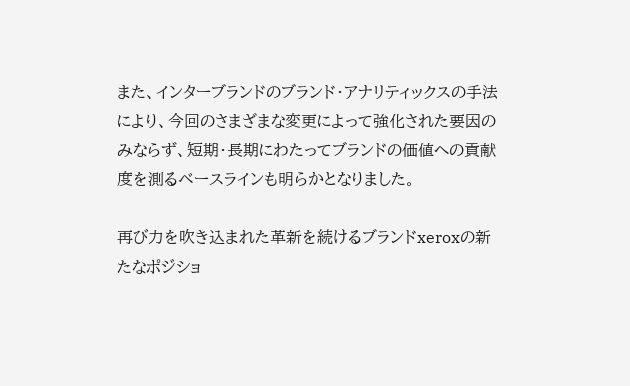また、インターブランドのブランド・アナリティックスの手法により、今回のさまざまな変更によって強化された要因のみならず、短期・長期にわたってブランドの価値への貢献度を測るベースラインも明らかとなりました。

再び力を吹き込まれた革新を続けるブランドxeroxの新たなポジショ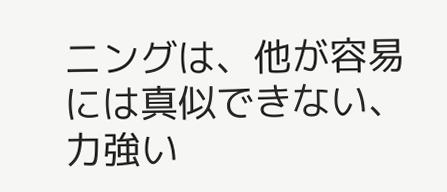ニングは、他が容易には真似できない、力強い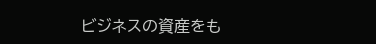ビジネスの資産をも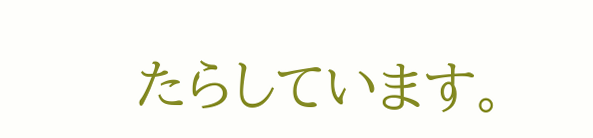たらしています。